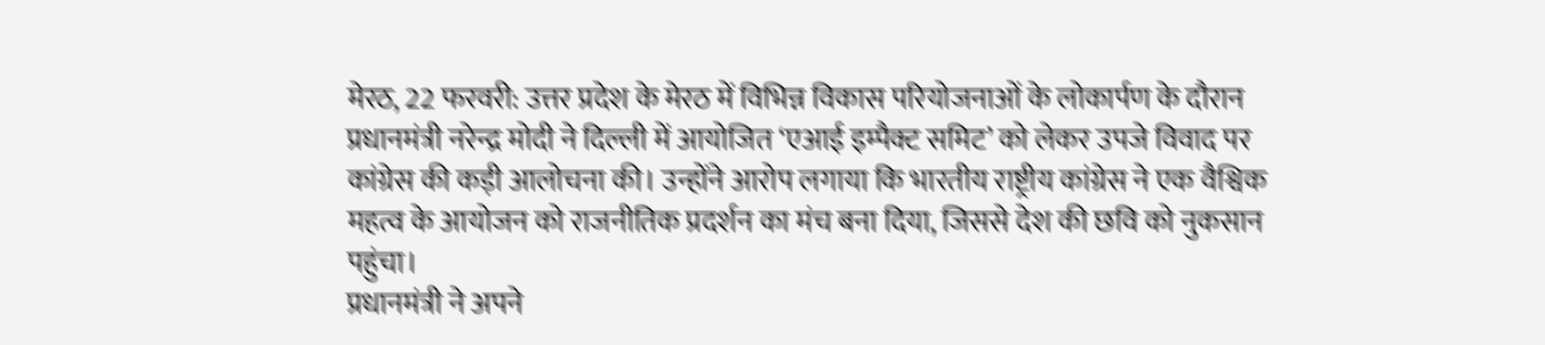मेरठ, 22 फरवरी: उत्तर प्रदेश के मेरठ में विभिन्न विकास परियोजनाओं के लोकार्पण के दौरान प्रधानमंत्री नरेन्द्र मोदी ने दिल्ली में आयोजित ‘एआई इम्पैक्ट समिट’ को लेकर उपजे विवाद पर कांग्रेस की कड़ी आलोचना की। उन्होंने आरोप लगाया कि भारतीय राष्ट्रीय कांग्रेस ने एक वैश्विक महत्व के आयोजन को राजनीतिक प्रदर्शन का मंच बना दिया, जिससे देश की छवि को नुकसान पहुंचा।
प्रधानमंत्री ने अपने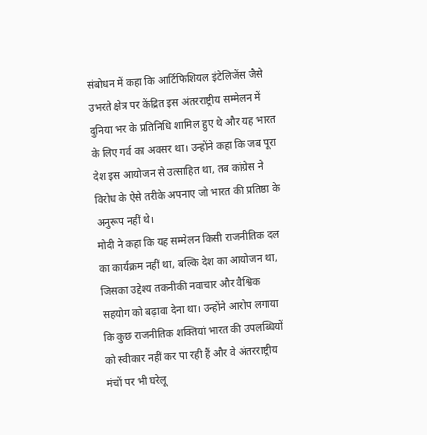संबोधन में कहा कि आर्टिफिशियल इंटेलिजेंस जैसे उभरते क्षेत्र पर केंद्रित इस अंतरराष्ट्रीय सम्मेलन में दुनिया भर के प्रतिनिधि शामिल हुए थे और यह भारत के लिए गर्व का अवसर था। उन्होंने कहा कि जब पूरा देश इस आयोजन से उत्साहित था, तब कांग्रेस ने विरोध के ऐसे तरीके अपनाए जो भारत की प्रतिष्ठा के अनुरूप नहीं थे।
मोदी ने कहा कि यह सम्मेलन किसी राजनीतिक दल का कार्यक्रम नहीं था, बल्कि देश का आयोजन था, जिसका उद्देश्य तकनीकी नवाचार और वैश्विक सहयोग को बढ़ावा देना था। उन्होंने आरोप लगाया कि कुछ राजनीतिक शक्तियां भारत की उपलब्धियों को स्वीकार नहीं कर पा रही हैं और वे अंतरराष्ट्रीय मंचों पर भी घरेलू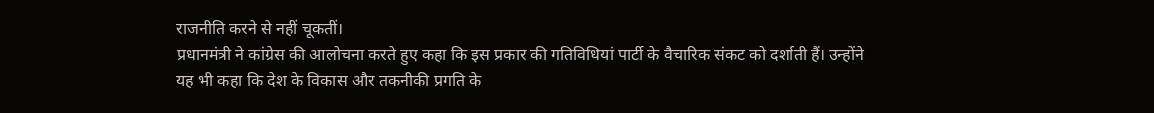राजनीति करने से नहीं चूकतीं।
प्रधानमंत्री ने कांग्रेस की आलोचना करते हुए कहा कि इस प्रकार की गतिविधियां पार्टी के वैचारिक संकट को दर्शाती हैं। उन्होंने यह भी कहा कि देश के विकास और तकनीकी प्रगति के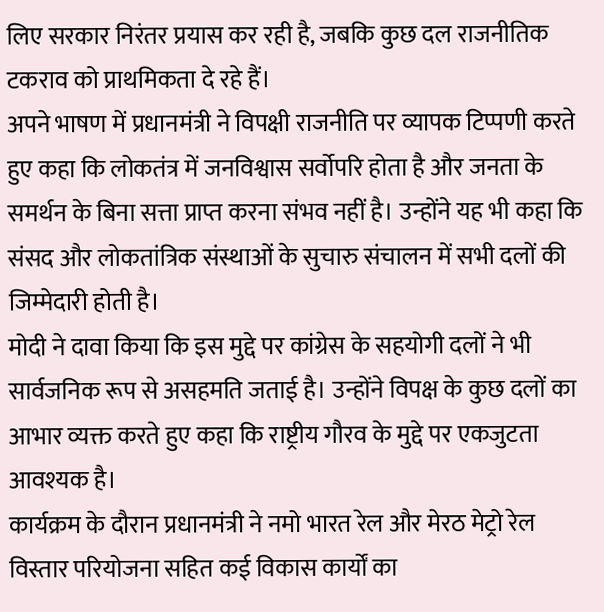लिए सरकार निरंतर प्रयास कर रही है, जबकि कुछ दल राजनीतिक टकराव को प्राथमिकता दे रहे हैं।
अपने भाषण में प्रधानमंत्री ने विपक्षी राजनीति पर व्यापक टिप्पणी करते हुए कहा कि लोकतंत्र में जनविश्वास सर्वोपरि होता है और जनता के समर्थन के बिना सत्ता प्राप्त करना संभव नहीं है। उन्होंने यह भी कहा कि संसद और लोकतांत्रिक संस्थाओं के सुचारु संचालन में सभी दलों की जिम्मेदारी होती है।
मोदी ने दावा किया कि इस मुद्दे पर कांग्रेस के सहयोगी दलों ने भी सार्वजनिक रूप से असहमति जताई है। उन्होंने विपक्ष के कुछ दलों का आभार व्यक्त करते हुए कहा कि राष्ट्रीय गौरव के मुद्दे पर एकजुटता आवश्यक है।
कार्यक्रम के दौरान प्रधानमंत्री ने नमो भारत रेल और मेरठ मेट्रो रेल विस्तार परियोजना सहित कई विकास कार्यों का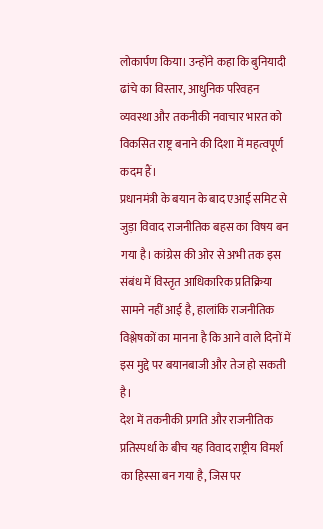लोकार्पण किया। उन्होंने कहा कि बुनियादी ढांचे का विस्तार, आधुनिक परिवहन व्यवस्था और तकनीकी नवाचार भारत को विकसित राष्ट्र बनाने की दिशा में महत्वपूर्ण कदम हैं।
प्रधानमंत्री के बयान के बाद एआई समिट से जुड़ा विवाद राजनीतिक बहस का विषय बन गया है। कांग्रेस की ओर से अभी तक इस संबंध में विस्तृत आधिकारिक प्रतिक्रिया सामने नहीं आई है, हालांकि राजनीतिक विश्लेषकों का मानना है कि आने वाले दिनों में इस मुद्दे पर बयानबाजी और तेज हो सकती है।
देश में तकनीकी प्रगति और राजनीतिक प्रतिस्पर्धा के बीच यह विवाद राष्ट्रीय विमर्श का हिस्सा बन गया है, जिस पर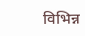विभिन्न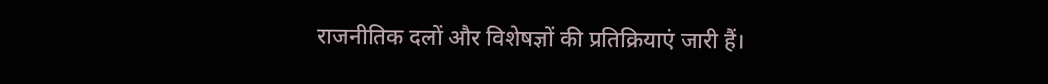राजनीतिक दलों और विशेषज्ञों की प्रतिक्रियाएं जारी हैं।